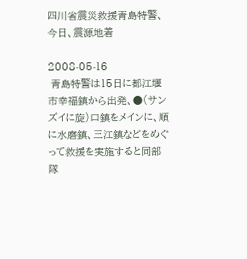四川省震災救援青島特警、今日、震源地着

2008-05-16
 青島特警は15日に都江堰市幸福鎮から出発、●(サンズイに旋)口鎮をメインに、順に水磨鎮、三江鎮などをめぐって救援を実施すると同部隊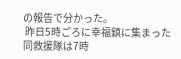の報告で分かった。
 昨日5時ごろに幸福鎮に集まった同救援隊は7時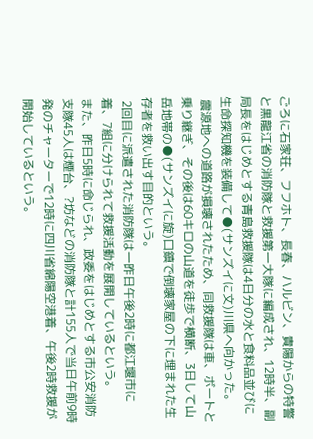ごろに石家荘、フフホト、長春、ハルビン、貴陽からの特警と黒龍江省の消防隊と救援第一大隊に編成され、12時半、副局長をはじめとする青島救援隊は4日分の水と食料品並びに生命探知機を装備して●(サンズイに文)川県へ向かった。
 震源地への道路が損壊されたため、同救援隊は車、ボートと乗り継ぎ、その後は60キロの山道を徒歩で横断、3日して山岳地帯の●(サンズイに旋)口鎮で倒壊家屋の下に埋まれた生存者を救い出す目的という。
 2回目に派遣された消防隊は一昨日午後2時に都江堰市に着、7組に分けられて救援活動を展開しているという。
また、昨日5時に命じられ、政委をはじめとする市公安消防支隊45人は煙台、?坊などの消防隊と計155人で当日午前9時発のチャーターで12時に四川省綿陽空港着、午後2時救援が開始しているという。